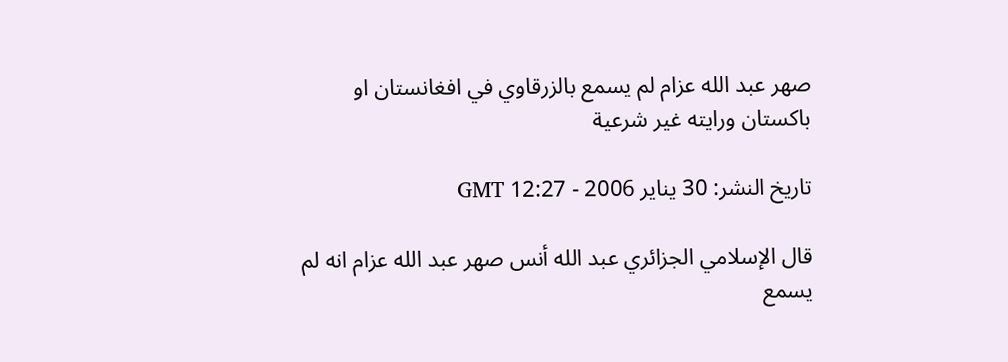صهر عبد الله عزام لم يسمع بالزرقاوي في افغانستان او باكستان ورايته غير شرعية

تاريخ النشر: 30 يناير 2006 - 12:27 GMT

قال الإسلامي الجزائري عبد الله أنس صهر عبد الله عزام انه لم يسمع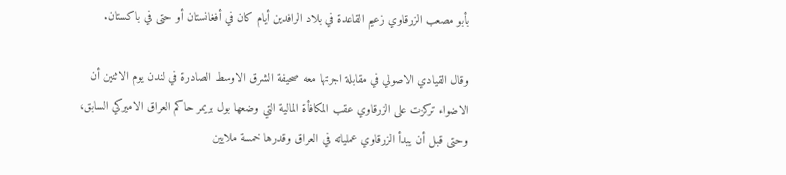بأبو مصعب الزرقاوي زعيم القاعدة في بلاد الرافدين أيام كان في أفغانستان أو حتى في باكستان.

وقال القيادي الاصولي في مقابلة اجرتها معه صحيفة الشرق الاوسط الصادرة في لندن يوم الاثنين أن الاضواء تركزت على الزرقاوي عقب المكافأة المالية التي وضعها بول بريمر حاكم العراق الاميركي السابق، وحتى قبل أن يبدأ الزرقاوي عملياته في العراق وقدرها خمسة ملايين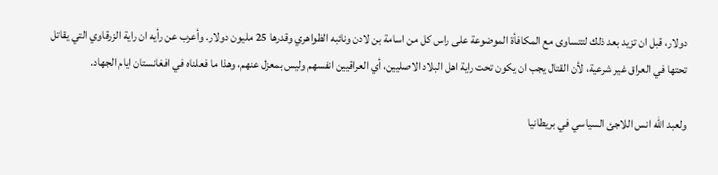دولار، قبل ان تزيد بعد ذلك لتتساوى مع المكافأة الموضوعة على راس كل من اسامة بن لادن ونائبه الظواهري وقدرها 25 مليون دولار. وأعرب عن رأيه ان راية الزرقاوي التي يقاتل تحتها في العراق غير شرعية، لأن القتال يجب ان يكون تحت راية اهل البلاد الاصليين، أي العراقيين انفسهم وليس بمعزل عنهم، وهذا ما فعلناه في افغانستان ايام الجهاد.

ولعبد الله انس اللاجئ السياسي في بريطانيا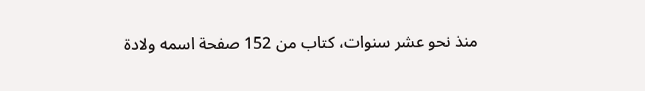منذ نحو عشر سنوات، كتاب من 152 صفحة اسمه ولادة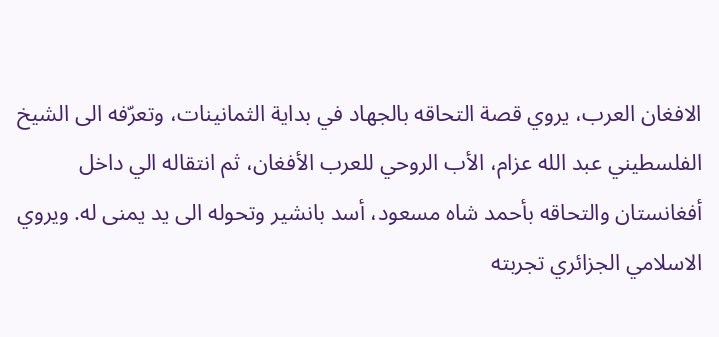الافغان العرب، يروي قصة التحاقه بالجهاد في بداية الثمانينات، وتعرّفه الى الشيخ الفلسطيني عبد الله عزام، الأب الروحي للعرب الأفغان، ثم انتقاله الي داخل أفغانستان والتحاقه بأحمد شاه مسعود، أسد بانشير وتحوله الى يد يمنى له. ويروي الاسلامي الجزائري تجربته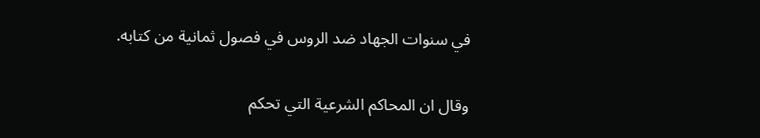في سنوات الجهاد ضد الروس في فصول ثمانية من كتابه.

وقال ان المحاكم الشرعية التي تحكم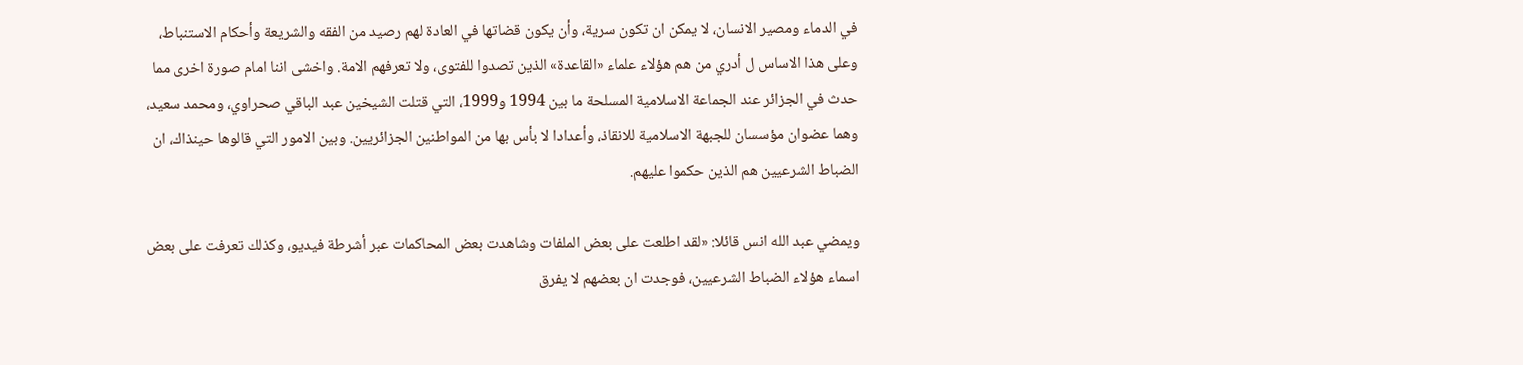في الدماء ومصير الانسان، لا يمكن ان تكون سرية، وأن يكون قضاتها في العادة لهم رصيد من الفقه والشريعة وأحكام الاستنباط، وعلى هذا الاساس ل أدري من هم هؤلاء علماء «القاعدة» الذين تصدوا للفتوى، ولا تعرفهم الامة. واخشى اننا امام صورة اخرى مما حدث في الجزائر عند الجماعة الاسلامية المسلحة ما بين 1994 و1999، التي قتلت الشيخين عبد الباقي صحراوي، ومحمد سعيد، وهما عضوان مؤسسان للجبهة الاسلامية للانقاذ، وأعدادا لا بأس بها من المواطنين الجزائريين. وبين الامور التي قالوها حينذاك، ان الضباط الشرعيين هم الذين حكموا عليهم.

ويمضي عبد الله انس قائلا: «لقد اطلعت على بعض الملفات وشاهدت بعض المحاكمات عبر أشرطة فيديو، وكذلك تعرفت على بعض اسماء هؤلاء الضباط الشرعيين، فوجدت ان بعضهم لا يفرق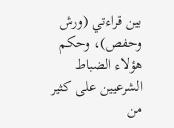بين قراءتي (ورش وحفص)، وحكم هؤلاء الضباط الشرعيين على كثير من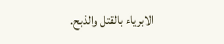الابرياء بالقتل والذبح.